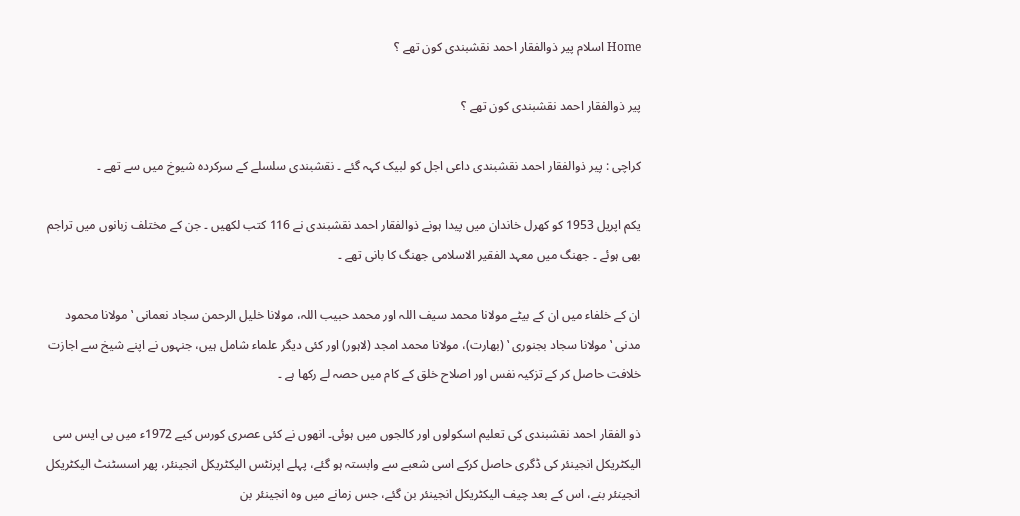Home اسلام پیر ذوالفقار احمد نقشبندی کون تھے ؟

پیر ذوالفقار احمد نقشبندی کون تھے ؟

کراچی : پیر ذوالفقار احمد نقشبندی داعی اجل کو لبیک کہہ گئے ۔ نقشبندی سلسلے کے سرکردہ شیوخ میں سے تھے ۔

یکم اپریل 1953 کو کھرل خاندان میں پیدا ہونے ذوالفقار احمد نقشبندی نے 116 کتب لکھیں ۔ جن کے مختلف زبانوں میں تراجم بھی ہوئے ۔ جھنگ میں معہد الفقیر الاسلامی جھنگ کا بانی تھے ۔

ان کے خلفاء میں ان کے بیٹے مولانا محمد سیف اللہ اور محمد حبیب اللہ، مولانا خلیل الرحمن سجاد نعمانی ‛ مولانا محمود مدنی ‛ مولانا سجاد بجنوری ‛ (بھارت)، مولانا محمد امجد (لاہور) اور کئی دیگر علماء شامل ہیں، جنہوں نے اپنے شیخ سے اجازت خلافت حاصل کر کے تزکیہ نفس اور اصلاح خلق کے کام میں حصہ لے رکھا ہے ۔

ذو الفقار احمد نقشبندی کی تعلیم اسکولوں اور کالجوں میں ہوئی۔ انھوں نے کئی عصری کورس کیے 1972ء میں بی ایس سی الیکٹریکل انجینئر کی ڈگری حاصل کرکے اسی شعبے سے وابستہ ہو گئے، پہلے اپرنٹس الیکٹریکل انجینئر، پھر اسسٹنٹ الیکٹریکل انجینئر بنے، اس کے بعد چیف الیکٹریکل انجینئر بن گئے، جس زمانے میں وہ انجینئر بن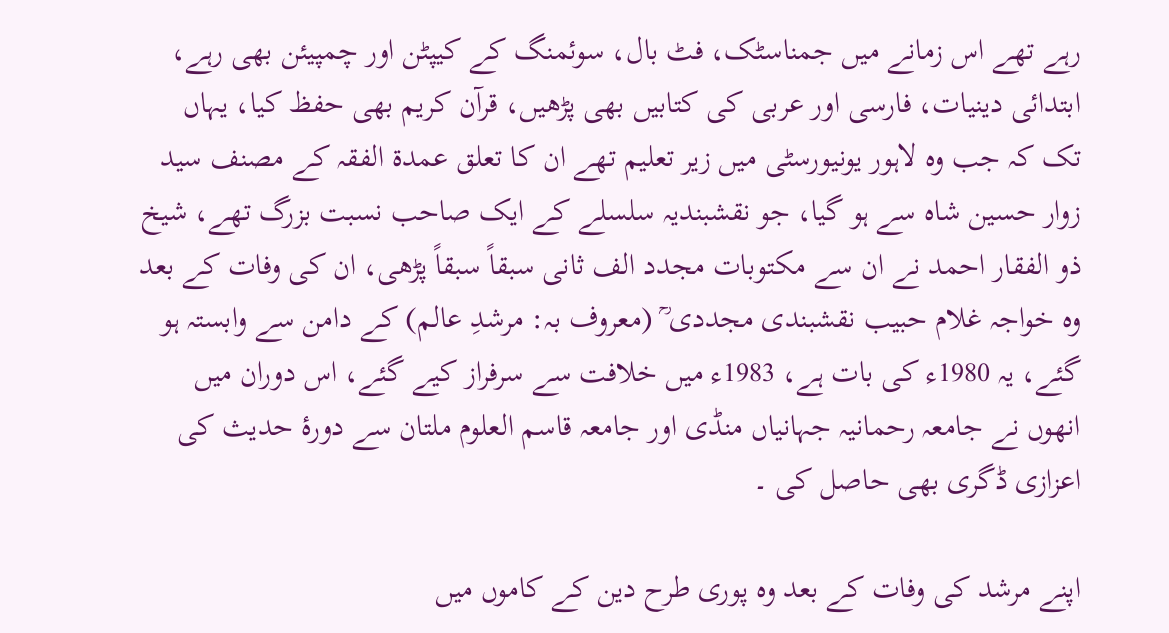رہے تھے اس زمانے میں جمناسٹک، فٹ بال، سوئمنگ کے کیپٹن اور چمپیئن بھی رہے، ابتدائی دینیات، فارسی اور عربی کی کتابیں بھی پڑھیں، قرآن کریم بھی حفظ کیا، یہاں تک کہ جب وہ لاہور یونیورسٹی میں زیر تعلیم تھے ان کا تعلق عمدۃ الفقہ کے مصنف سید زوار حسین شاہ سے ہو گیا، جو نقشبندیہ سلسلے کے ایک صاحب نسبت بزرگ تھے، شیخ ذو الفقار احمد نے ان سے مکتوبات مجدد الف ثانی سبقاً سبقاً پڑھی، ان کی وفات کے بعد وہ خواجہ غلام حبیب نقشبندی مجددی ؒ (معروف بہ: مرشدِ عالم) کے دامن سے وابستہ ہو گئے، یہ 1980ء کی بات ہے، 1983ء میں خلافت سے سرفراز کیے گئے، اس دوران میں انھوں نے جامعہ رحمانیہ جہانیاں منڈی اور جامعہ قاسم العلوم ملتان سے دورۂ حدیث کی اعزازی ڈگری بھی حاصل کی ۔

اپنے مرشد کی وفات کے بعد وہ پوری طرح دین کے کاموں میں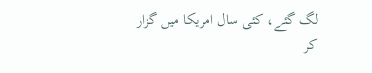لگ گئے، کئی سال امریکا میں گزار کر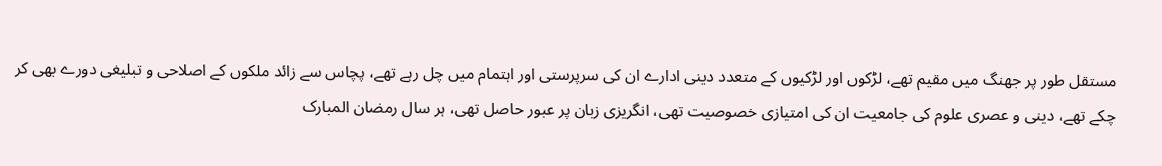مستقل طور پر جھنگ میں مقیم تھے، لڑکوں اور لڑکیوں کے متعدد دینی ادارے ان کی سرپرستی اور اہتمام میں چل رہے تھے، پچاس سے زائد ملکوں کے اصلاحی و تبلیغی دورے بھی کر چکے تھے، دینی و عصری علوم کی جامعیت ان کی امتیازی خصوصیت تھی، انگریزی زبان پر عبور حاصل تھی، ہر سال رمضان المبارک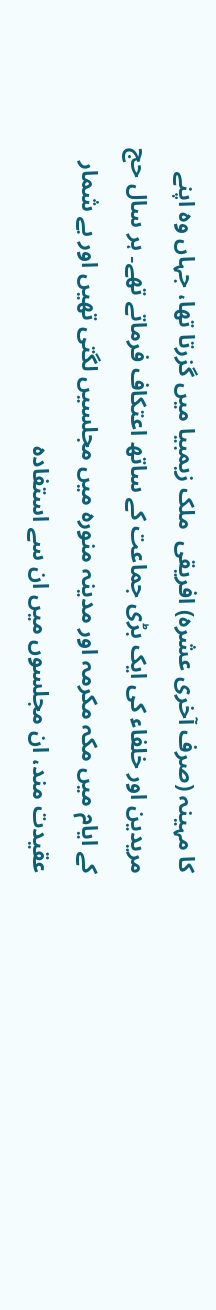کا مہینہ (صرف آخری عشرہ) افریقی  ملک زیمبیا میں گزرتا تھا، جہاں وہ اپنے مریدین اور خلفاء کی ایک بڑی جماعت کے ساتھ اعتکاف فرماتے تھے۔ ہر سال حج کے ایام میں مکہ مکرمہ اور مدینہ منورہ میں مجلسیں لگتی تھیں اور بے شمار عقیدت مند، ان مجلسوں میں ان سے استفادہ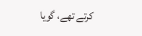کرتے تھے، گویا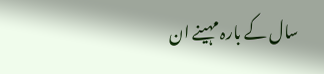سال کے بارہ مہینے ان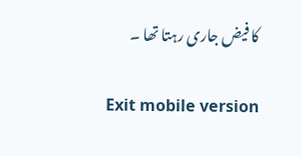کا فیض جاری رہتا تھا ۔

Exit mobile version